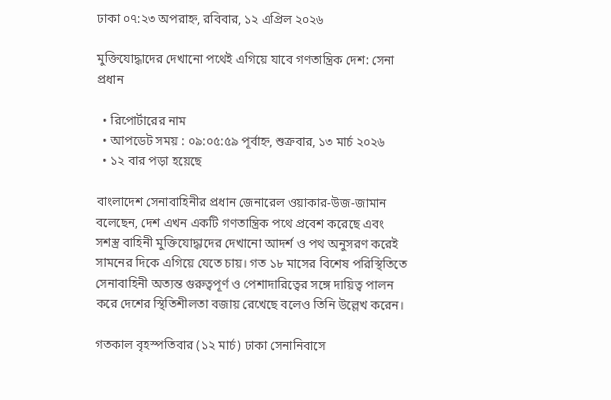ঢাকা ০৭:২৩ অপরাহ্ন, রবিবার, ১২ এপ্রিল ২০২৬

মুক্তিযোদ্ধাদের দেখানো পথেই এগিয়ে যাবে গণতান্ত্রিক দেশ: সেনা প্রধান

  • রিপোর্টারের নাম
  • আপডেট সময় : ০৯:০৫:৫৯ পূর্বাহ্ন, শুক্রবার, ১৩ মার্চ ২০২৬
  • ১২ বার পড়া হয়েছে

বাংলাদেশ সেনাবাহিনীর প্রধান জেনারেল ওয়াকার-উজ-জামান বলেছেন, দেশ এখন একটি গণতান্ত্রিক পথে প্রবেশ করেছে এবং সশস্ত্র বাহিনী মুক্তিযোদ্ধাদের দেখানো আদর্শ ও পথ অনুসরণ করেই সামনের দিকে এগিয়ে যেতে চায়। গত ১৮ মাসের বিশেষ পরিস্থিতিতে সেনাবাহিনী অত্যন্ত গুরুত্বপূর্ণ ও পেশাদারিত্বের সঙ্গে দায়িত্ব পালন করে দেশের স্থিতিশীলতা বজায় রেখেছে বলেও তিনি উল্লেখ করেন।

গতকাল বৃহস্পতিবার (১২ মার্চ) ঢাকা সেনানিবাসে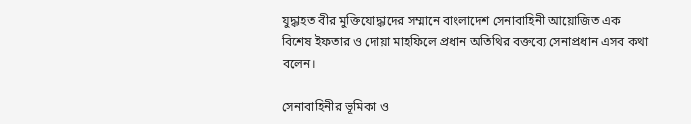যুদ্ধাহত বীর মুক্তিযোদ্ধাদের সম্মানে বাংলাদেশ সেনাবাহিনী আয়োজিত এক বিশেষ ইফতার ও দোয়া মাহফিলে প্রধান অতিথির বক্তব্যে সেনাপ্রধান এসব কথা বলেন।

সেনাবাহিনীর ভূমিকা ও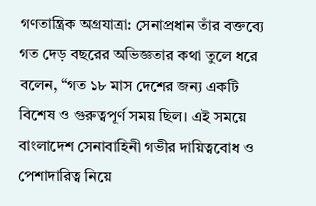গণতান্ত্রিক অগ্রযাত্রা: সেনাপ্রধান তাঁর বক্তব্যে গত দেড় বছরের অভিজ্ঞতার কথা তুলে ধরে বলেন, “গত ১৮ মাস দেশের জন্য একটি বিশেষ ও গুরুত্বপূর্ণ সময় ছিল। এই সময়ে বাংলাদেশ সেনাবাহিনী গভীর দায়িত্ববোধ ও পেশাদারিত্ব নিয়ে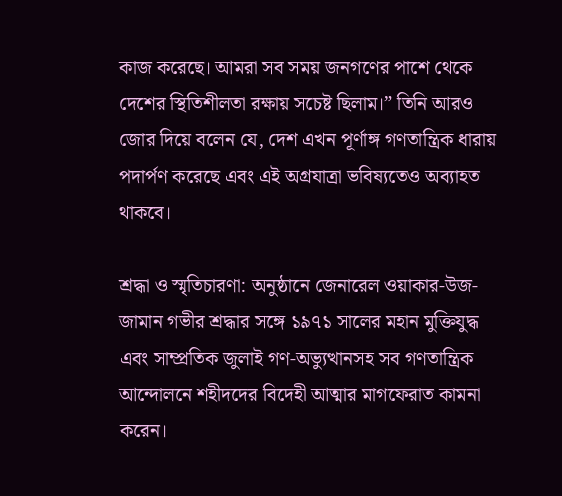কাজ করেছে। আমরা সব সময় জনগণের পাশে থেকে দেশের স্থিতিশীলতা রক্ষায় সচেষ্ট ছিলাম।” তিনি আরও জোর দিয়ে বলেন যে, দেশ এখন পূর্ণাঙ্গ গণতান্ত্রিক ধারায় পদার্পণ করেছে এবং এই অগ্রযাত্রা ভবিষ্যতেও অব্যাহত থাকবে।

শ্রদ্ধা ও স্মৃতিচারণা: অনুষ্ঠানে জেনারেল ওয়াকার-উজ-জামান গভীর শ্রদ্ধার সঙ্গে ১৯৭১ সালের মহান মুক্তিযুদ্ধ এবং সাম্প্রতিক জুলাই গণ-অভ্যুত্থানসহ সব গণতান্ত্রিক আন্দোলনে শহীদদের বিদেহী আত্মার মাগফেরাত কামনা করেন।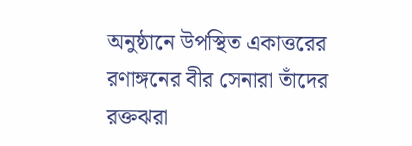অনুষ্ঠানে উপস্থিত একাত্তরের রণাঙ্গনের বীর সেনারা তাঁদের রক্তঝরা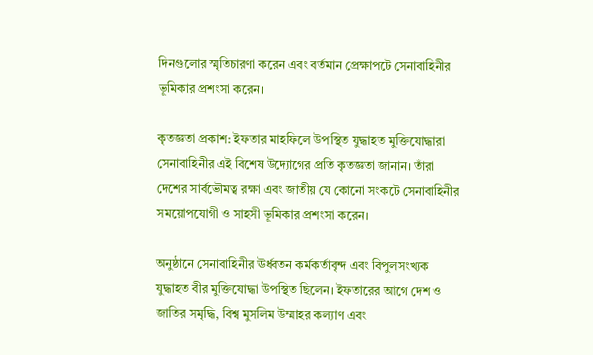দিনগুলোর স্মৃতিচারণা করেন এবং বর্তমান প্রেক্ষাপটে সেনাবাহিনীর ভূমিকার প্রশংসা করেন।

কৃতজ্ঞতা প্রকাশ: ইফতার মাহফিলে উপস্থিত যুদ্ধাহত মুক্তিযোদ্ধারা সেনাবাহিনীর এই বিশেষ উদ্যোগের প্রতি কৃতজ্ঞতা জানান। তাঁরা দেশের সার্বভৌমত্ব রক্ষা এবং জাতীয় যে কোনো সংকটে সেনাবাহিনীর সময়োপযোগী ও সাহসী ভূমিকার প্রশংসা করেন।

অনুষ্ঠানে সেনাবাহিনীর ঊর্ধ্বতন কর্মকর্তাবৃন্দ এবং বিপুলসংখ্যক যুদ্ধাহত বীর মুক্তিযোদ্ধা উপস্থিত ছিলেন। ইফতারের আগে দেশ ও জাতির সমৃদ্ধি, বিশ্ব মুসলিম উম্মাহর কল্যাণ এবং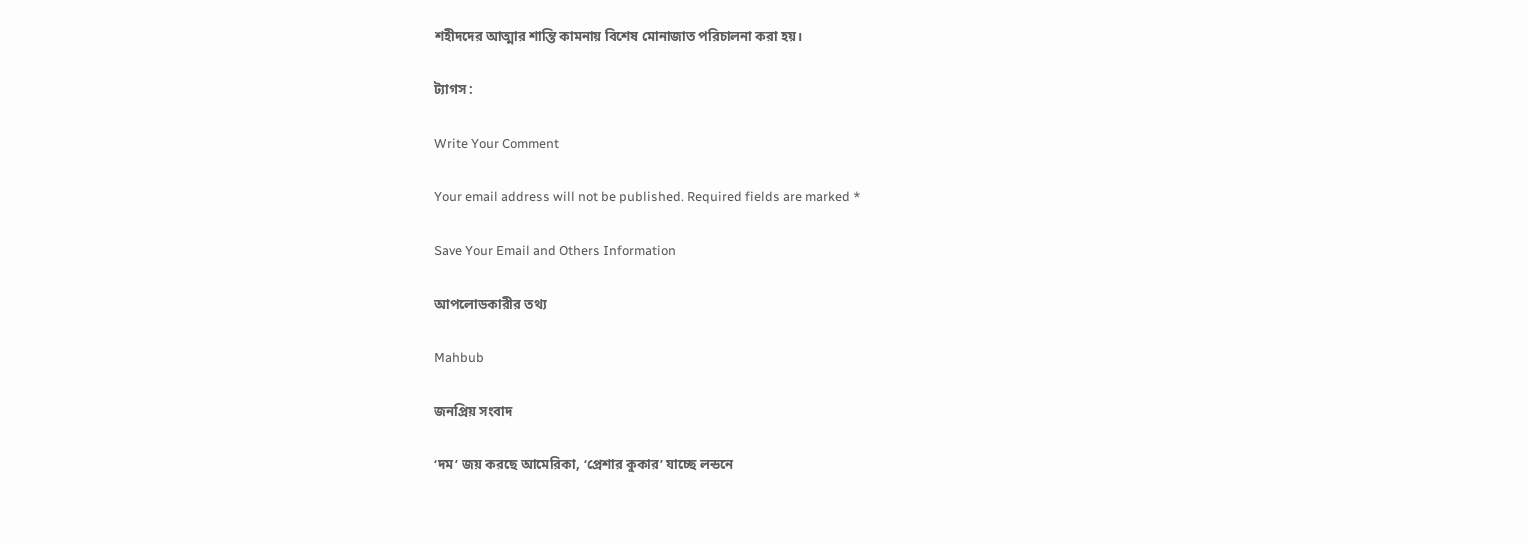শহীদদের আত্মার শান্তি কামনায় বিশেষ মোনাজাত পরিচালনা করা হয়।

ট্যাগস :

Write Your Comment

Your email address will not be published. Required fields are marked *

Save Your Email and Others Information

আপলোডকারীর তথ্য

Mahbub

জনপ্রিয় সংবাদ

‘দম’ জয় করছে আমেরিকা, ‘প্রেশার কুকার’ যাচ্ছে লন্ডনে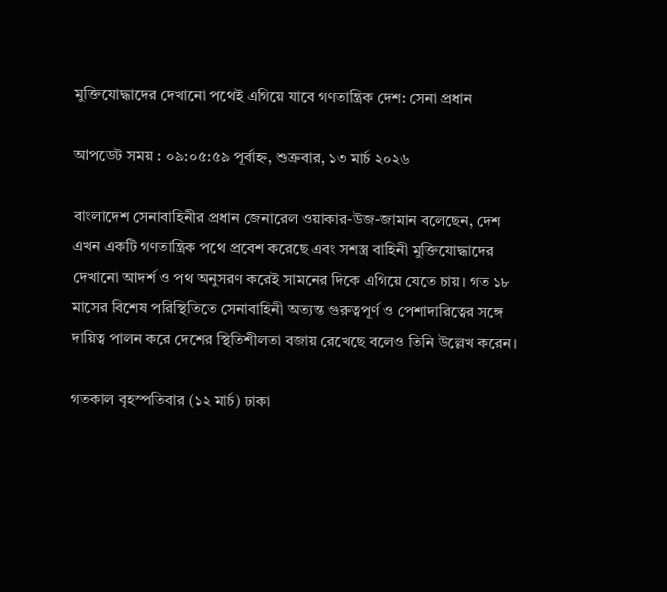মুক্তিযোদ্ধাদের দেখানো পথেই এগিয়ে যাবে গণতান্ত্রিক দেশ: সেনা প্রধান

আপডেট সময় : ০৯:০৫:৫৯ পূর্বাহ্ন, শুক্রবার, ১৩ মার্চ ২০২৬

বাংলাদেশ সেনাবাহিনীর প্রধান জেনারেল ওয়াকার-উজ-জামান বলেছেন, দেশ এখন একটি গণতান্ত্রিক পথে প্রবেশ করেছে এবং সশস্ত্র বাহিনী মুক্তিযোদ্ধাদের দেখানো আদর্শ ও পথ অনুসরণ করেই সামনের দিকে এগিয়ে যেতে চায়। গত ১৮ মাসের বিশেষ পরিস্থিতিতে সেনাবাহিনী অত্যন্ত গুরুত্বপূর্ণ ও পেশাদারিত্বের সঙ্গে দায়িত্ব পালন করে দেশের স্থিতিশীলতা বজায় রেখেছে বলেও তিনি উল্লেখ করেন।

গতকাল বৃহস্পতিবার (১২ মার্চ) ঢাকা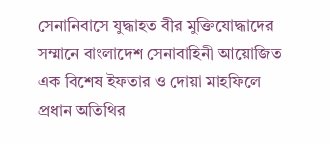সেনানিবাসে যুদ্ধাহত বীর মুক্তিযোদ্ধাদের সম্মানে বাংলাদেশ সেনাবাহিনী আয়োজিত এক বিশেষ ইফতার ও দোয়া মাহফিলে প্রধান অতিথির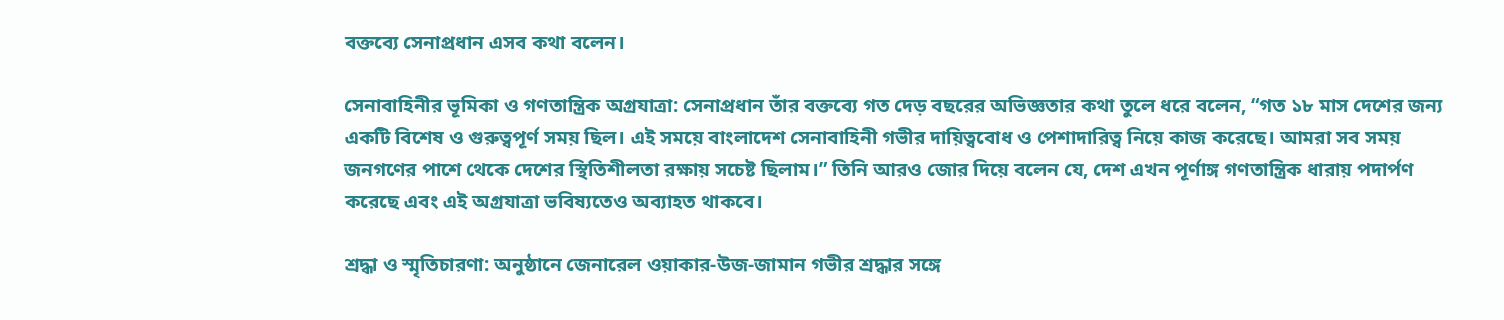বক্তব্যে সেনাপ্রধান এসব কথা বলেন।

সেনাবাহিনীর ভূমিকা ও গণতান্ত্রিক অগ্রযাত্রা: সেনাপ্রধান তাঁর বক্তব্যে গত দেড় বছরের অভিজ্ঞতার কথা তুলে ধরে বলেন, “গত ১৮ মাস দেশের জন্য একটি বিশেষ ও গুরুত্বপূর্ণ সময় ছিল। এই সময়ে বাংলাদেশ সেনাবাহিনী গভীর দায়িত্ববোধ ও পেশাদারিত্ব নিয়ে কাজ করেছে। আমরা সব সময় জনগণের পাশে থেকে দেশের স্থিতিশীলতা রক্ষায় সচেষ্ট ছিলাম।” তিনি আরও জোর দিয়ে বলেন যে, দেশ এখন পূর্ণাঙ্গ গণতান্ত্রিক ধারায় পদার্পণ করেছে এবং এই অগ্রযাত্রা ভবিষ্যতেও অব্যাহত থাকবে।

শ্রদ্ধা ও স্মৃতিচারণা: অনুষ্ঠানে জেনারেল ওয়াকার-উজ-জামান গভীর শ্রদ্ধার সঙ্গে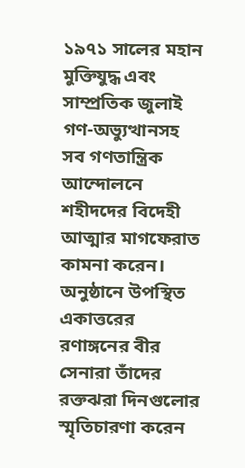১৯৭১ সালের মহান মুক্তিযুদ্ধ এবং সাম্প্রতিক জুলাই গণ-অভ্যুত্থানসহ সব গণতান্ত্রিক আন্দোলনে শহীদদের বিদেহী আত্মার মাগফেরাত কামনা করেন। অনুষ্ঠানে উপস্থিত একাত্তরের রণাঙ্গনের বীর সেনারা তাঁদের রক্তঝরা দিনগুলোর স্মৃতিচারণা করেন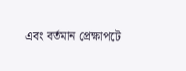এবং বর্তমান প্রেক্ষাপটে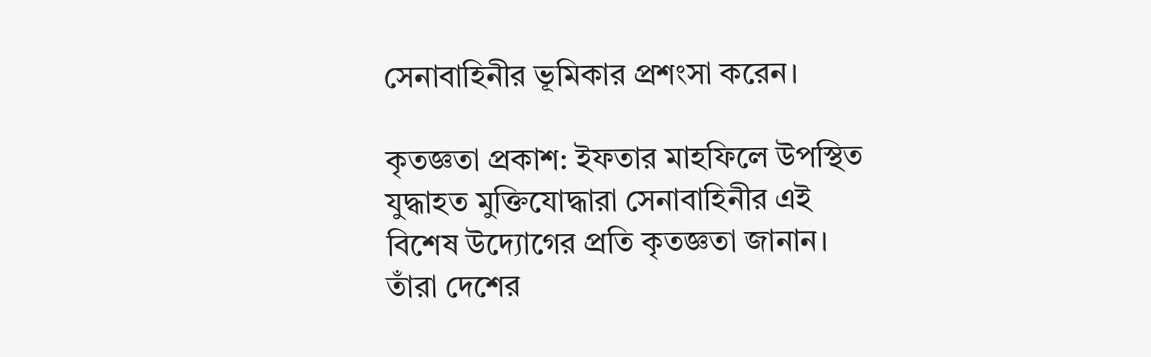সেনাবাহিনীর ভূমিকার প্রশংসা করেন।

কৃতজ্ঞতা প্রকাশ: ইফতার মাহফিলে উপস্থিত যুদ্ধাহত মুক্তিযোদ্ধারা সেনাবাহিনীর এই বিশেষ উদ্যোগের প্রতি কৃতজ্ঞতা জানান। তাঁরা দেশের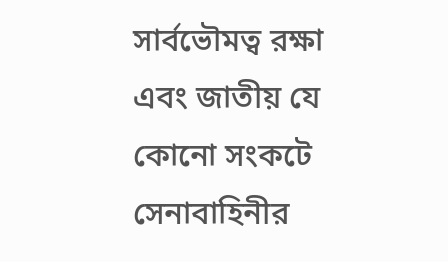সার্বভৌমত্ব রক্ষা এবং জাতীয় যে কোনো সংকটে সেনাবাহিনীর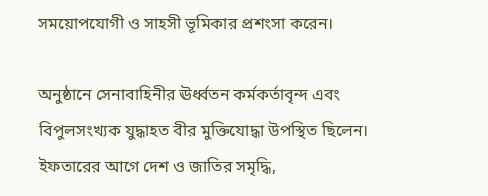সময়োপযোগী ও সাহসী ভূমিকার প্রশংসা করেন।

অনুষ্ঠানে সেনাবাহিনীর ঊর্ধ্বতন কর্মকর্তাবৃন্দ এবং বিপুলসংখ্যক যুদ্ধাহত বীর মুক্তিযোদ্ধা উপস্থিত ছিলেন। ইফতারের আগে দেশ ও জাতির সমৃদ্ধি,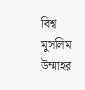বিশ্ব মুসলিম উম্মাহর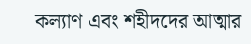কল্যাণ এবং শহীদদের আত্মার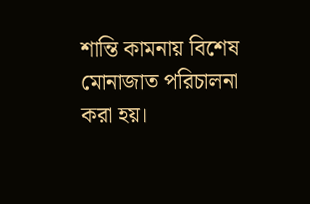শান্তি কামনায় বিশেষ মোনাজাত পরিচালনা করা হয়।